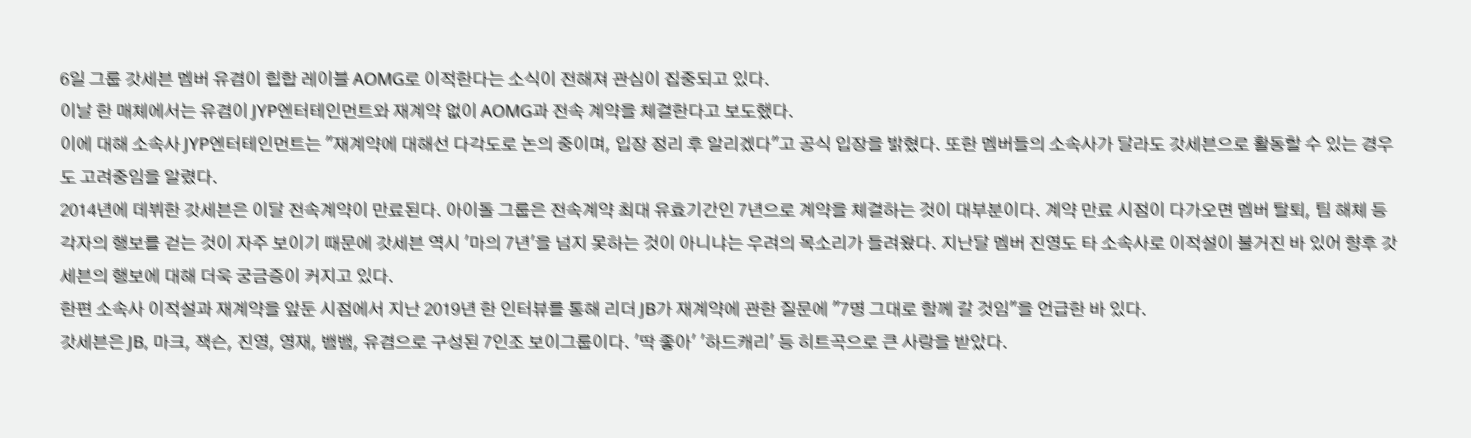6일 그룹 갓세븐 멤버 유겸이 힙합 레이블 AOMG로 이적한다는 소식이 전해져 관심이 집중되고 있다.
이날 한 매체에서는 유겸이 JYP엔터테인먼트와 재계약 없이 AOMG과 전속 계약을 체결한다고 보도했다.
이에 대해 소속사 JYP엔터테인먼트는 "재계약에 대해선 다각도로 논의 중이며, 입장 정리 후 알리겠다"고 공식 입장을 밝혔다. 또한 멤버들의 소속사가 달라도 갓세븐으로 활동할 수 있는 경우도 고려중임을 알렸다.
2014년에 데뷔한 갓세븐은 이달 전속계약이 만료된다. 아이돌 그룹은 전속계약 최대 유효기간인 7년으로 계약을 체결하는 것이 대부분이다. 계약 만료 시점이 다가오면 멤버 탈퇴, 팀 해체 등 각자의 행보를 걷는 것이 자주 보이기 때문에 갓세븐 역시 '마의 7년'을 넘지 못하는 것이 아니냐는 우려의 목소리가 들려왔다. 지난달 멤버 진영도 타 소속사로 이적설이 불거진 바 있어 향후 갓세븐의 행보에 대해 더욱 궁금증이 커지고 있다.
한편 소속사 이적설과 재계약을 앞둔 시점에서 지난 2019년 한 인터뷰를 통해 리더 JB가 재계약에 관한 질문에 "7명 그대로 함께 갈 것임"을 언급한 바 있다.
갓세븐은 JB, 마크, 잭슨, 진영, 영재, 뱀뱀, 유겸으로 구성된 7인조 보이그룹이다. '딱 좋아' '하드캐리' 등 히트곡으로 큰 사랑을 받았다.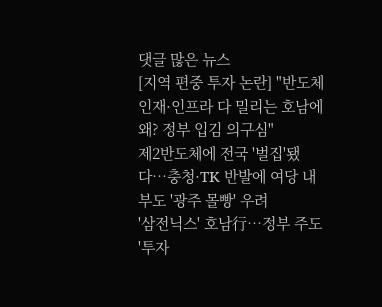댓글 많은 뉴스
[지역 편중 투자 논란] "반도체 인재·인프라 다 밀리는 호남에 왜? 정부 입김 의구심"
제2반도체에 전국 '벌집'됐다…충청·TK 반발에 여당 내부도 '광주 몰빵' 우려
'삼전닉스' 호남行…정부 주도 '투자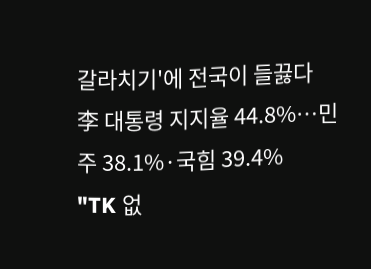갈라치기'에 전국이 들끓다
李 대통령 지지율 44.8%…민주 38.1%·국힘 39.4%
"TK 없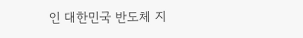인 대한민국 반도체 지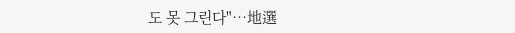도 못 그린다"…地選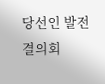당선인 발전결의회